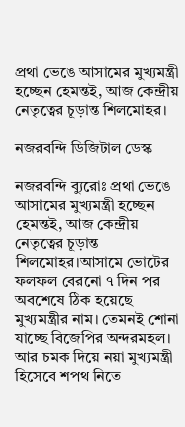প্রথা ভেঙে আসামের মুখ্যমন্ত্রী হচ্ছেন হেমন্তই, আজ কেন্দ্রীয় নেতৃত্বের চূড়ান্ত শিলমোহর।

নজরবন্দি ডিজিটাল ডেস্ক

নজরবন্দি ব্যুরোঃ প্রথা ভেঙে আসামের মুখ্যমন্ত্রী হচ্ছেন হেমন্তই, আজ কেন্দ্রীয় নেতৃত্বের চূড়ান্ত শিলমোহর।আসামে ভোটের ফলফল বেরনো ৭ দিন পর অবশেষে ঠিক হয়েছে মুখ্যমন্ত্রীর নাম। তেমনই শোনা যাচ্ছে বিজেপির অন্দরমহল। আর চমক দিয়ে নয়া মুখ্যমন্ত্রী হিসেবে শপথ নিতে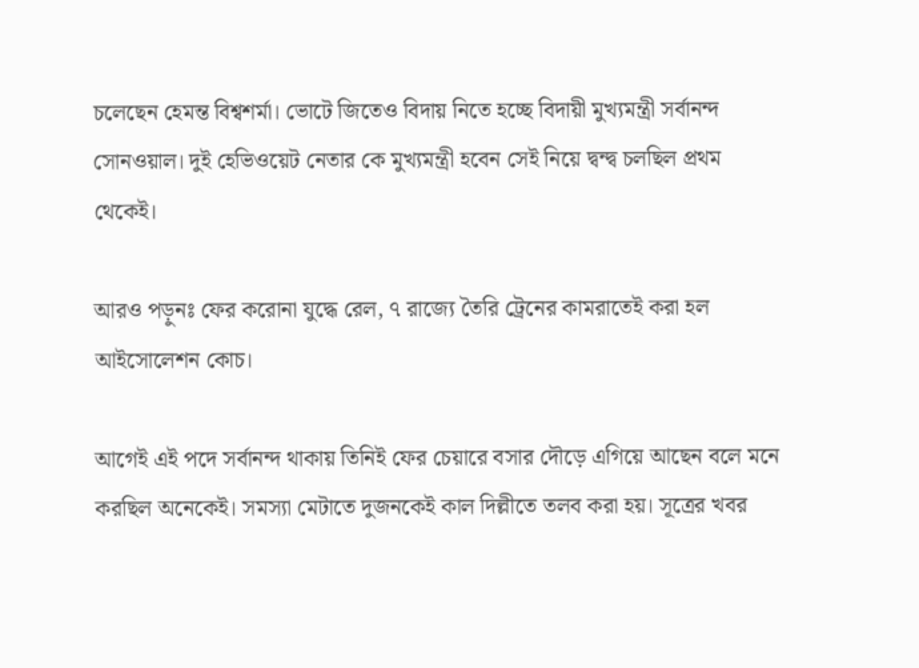চলেছেন হেমন্ত বিশ্বশর্মা। ভোটে জিতেও বিদায় নিতে হচ্ছে বিদায়ী মুখ্যমন্ত্রী সর্বানন্দ সোনওয়াল। দুই হেভিওয়েট নেতার কে মুখ্যমন্ত্রী হবেন সেই নিয়ে দ্বন্দ্ব চলছিল প্রথম থেকেই।

আরও পড়ুনঃ ফের করোনা যুদ্ধে রেল, ৭ রাজ্যে তৈরি ট্রেনের কামরাতেই করা হল আইসোলেশন কোচ।

আগেই এই পদে সর্বানন্দ থাকায় তিনিই ফের চেয়ারে বসার দৌড়ে এগিয়ে আছেন বলে মনে করছিল অনেকেই। সমস্যা মেটাতে দুজনকেই কাল দিল্লীতে তলব করা হয়। সূত্রের খবর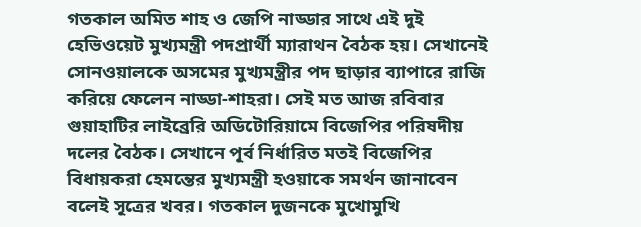গতকাল অমিত শাহ ও জেপি নাড্ডার সাথে এই দুই হেভিওয়েট মুখ্যমন্ত্রী পদপ্রার্থী ম্যারাথন বৈঠক হয়। সেখানেই সোনওয়ালকে অসমের মুখ্যমন্ত্রীর পদ ছাড়ার ব্যাপারে রাজি করিয়ে ফেলেন নাড্ডা-শাহরা। সেই মত আজ রবিবার গুয়াহাটির লাইব্রেরি অডিটোরিয়ামে বিজেপির পরিষদীয় দলের বৈঠক। সেখানে পূর্ব নির্ধারিত মতই বিজেপির বিধায়করা হেমন্তের মুখ্যমন্ত্রী হওয়াকে সমর্থন জানাবেন বলেই সূত্রের খবর। গতকাল দুজনকে মুখোমুখি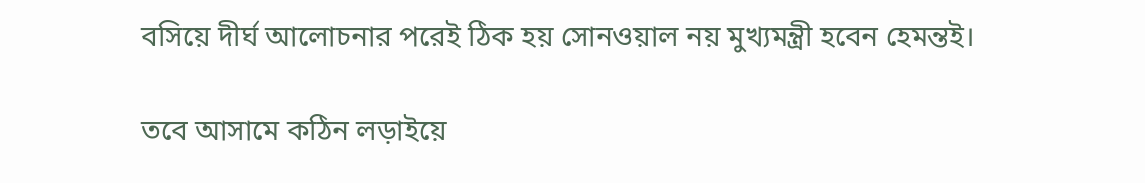বসিয়ে দীর্ঘ আলোচনার পরেই ঠিক হয় সোনওয়াল নয় মুখ্যমন্ত্রী হবেন হেমন্তই।

তবে আসামে কঠিন লড়াইয়ে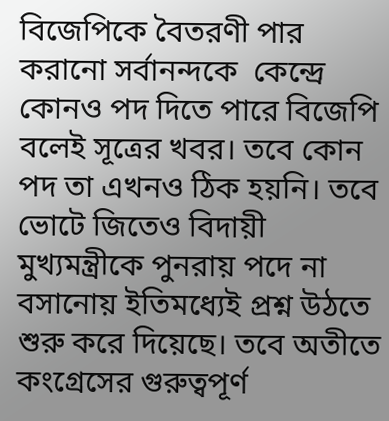বিজেপিকে বৈতরণী পার করানো সর্বানন্দকে  কেন্দ্রে কোনও পদ দিতে পারে বিজেপি বলেই সূত্রের খবর। তবে কোন পদ তা এখনও ঠিক হয়নি। তবে ভোটে জিতেও বিদায়ী মুখ্যমন্ত্রীকে পুনরায় পদে না বসানোয় ইতিমধ্যেই প্রশ্ন উঠতে শুরু করে দিয়েছে। তবে অতীতে কংগ্রেসের গুরুত্বপূর্ণ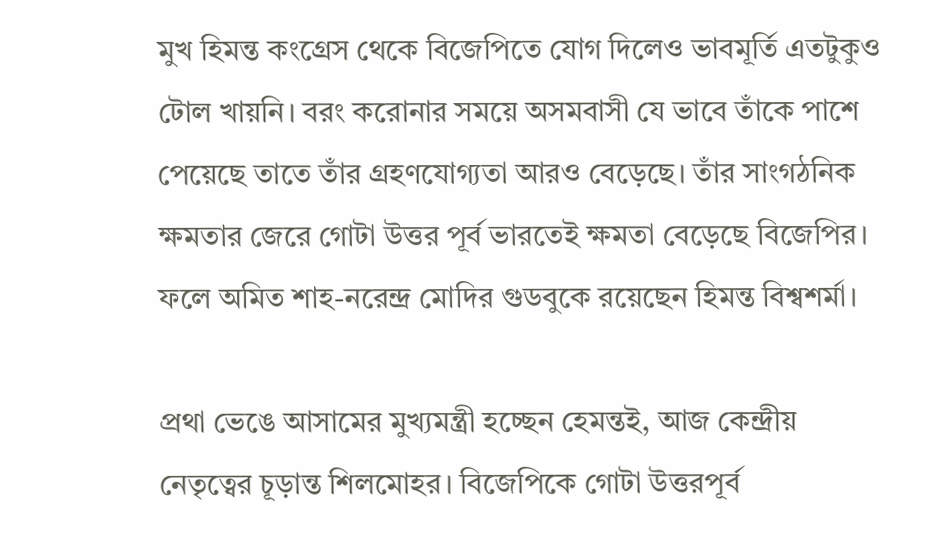মুখ হিমন্ত কংগ্রেস থেকে বিজেপিতে যোগ দিলেও ভাবমূর্তি এতটুকুও টোল খায়নি। বরং করোনার সময়ে অসমবাসী যে ভাবে তাঁকে পাশে পেয়েছে তাতে তাঁর গ্রহণযোগ্যতা আরও বেড়েছে। তাঁর সাংগঠনিক ক্ষমতার জেরে গোটা উত্তর পূর্ব ভারতেই ক্ষমতা বেড়েছে বিজেপির। ফলে অমিত শাহ-নরেন্দ্র মোদির গুডবুকে রয়েছেন হিমন্ত বিশ্বশর্মা।

প্রথা ভেঙে আসামের মুখ্যমন্ত্রী হচ্ছেন হেমন্তই, আজ কেন্দ্রীয় নেতৃত্বের চূড়ান্ত শিলমোহর। বিজেপিকে গোটা উত্তরপূর্ব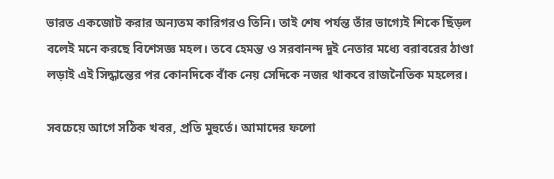ভারত একজোট করার অন্যতম কারিগরও তিনি। তাই শেষ পর্যন্ত তাঁর ভাগ্যেই শিকে ছিঁড়ল বলেই মনে করছে বিশেসজ্ঞ মহল। তবে হেমন্ত ও সরবানন্দ দুই নেতার মধ্যে বরাবরের ঠাণ্ডা লড়াই এই সিদ্ধান্তের পর কোনদিকে বাঁক নেয় সেদিকে নজর থাকবে রাজনৈতিক মহলের।

সবচেয়ে আগে সঠিক খবর, প্রতি মুহুর্তে। আমাদের ফলো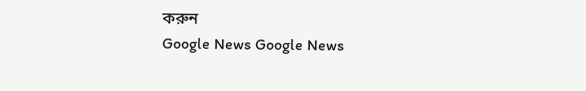করুন
Google News Google News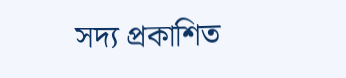সদ্য প্রকাশিত